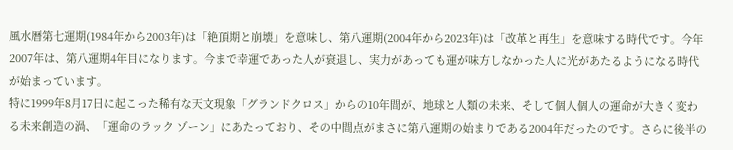風水暦第七運期(1984年から2003年)は「絶頂期と崩壊」を意味し、第八運期(2004年から2023年)は「改革と再生」を意味する時代です。今年2007年は、第八運期4年目になります。今まで幸運であった人が衰退し、実力があっても運が味方しなかった人に光があたるようになる時代が始まっています。
特に1999年8月17日に起こった稀有な天文現象「グランドクロス」からの10年間が、地球と人類の未来、そして個人個人の運命が大きく変わる未来創造の渦、「運命のラック ゾーン」にあたっており、その中間点がまさに第八運期の始まりである2004年だったのです。さらに後半の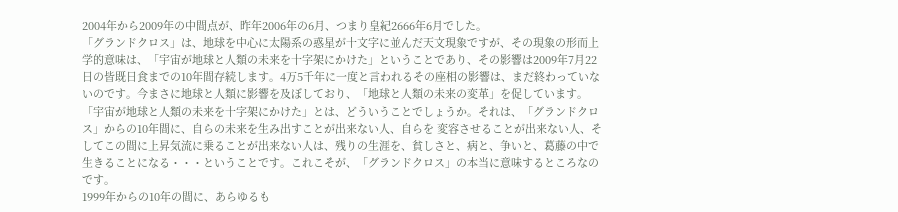2004年から2009年の中間点が、昨年2006年の6月、つまり皇紀2666年6月でした。
「グランドクロス」は、地球を中心に太陽系の惑星が十文字に並んだ天文現象ですが、その現象の形而上学的意味は、「宇宙が地球と人類の未来を十字架にかけた」ということであり、その影響は2009年7月22日の皆既日食までの10年間存続します。4万5千年に一度と言われるその座相の影響は、まだ終わっていないのです。今まさに地球と人類に影響を及ぼしており、「地球と人類の未来の変革」を促しています。
「宇宙が地球と人類の未来を十字架にかけた」とは、どういうことでしょうか。それは、「グランドクロス」からの10年間に、自らの未来を生み出すことが出来ない人、自らを 変容させることが出来ない人、そしてこの間に上昇気流に乗ることが出来ない人は、残りの生涯を、貧しさと、病と、争いと、葛藤の中で生きることになる・・・ということです。これこそが、「グランドクロス」の本当に意味するところなのです。
1999年からの10年の間に、あらゆるも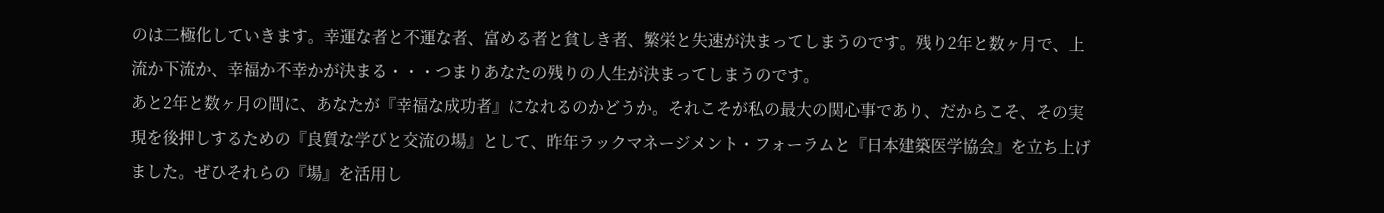のは二極化していきます。幸運な者と不運な者、富める者と貧しき者、繁栄と失速が決まってしまうのです。残り2年と数ヶ月で、上流か下流か、幸福か不幸かが決まる・・・つまりあなたの残りの人生が決まってしまうのです。
あと2年と数ヶ月の間に、あなたが『幸福な成功者』になれるのかどうか。それこそが私の最大の関心事であり、だからこそ、その実現を後押しするための『良質な学びと交流の場』として、昨年ラックマネージメント・フォーラムと『日本建築医学協会』を立ち上げました。ぜひそれらの『場』を活用し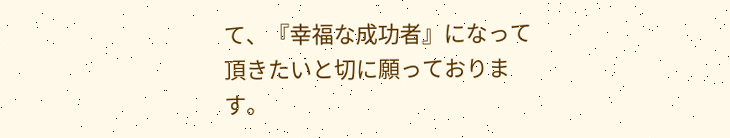て、『幸福な成功者』になって頂きたいと切に願っております。